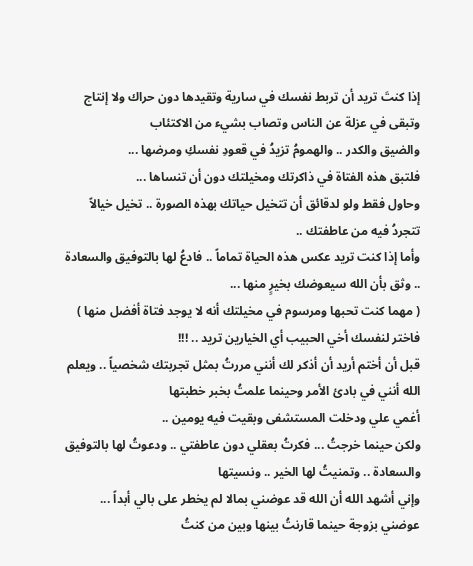إذا كنتَ تريد أن تربط نفسك في سارية وتقيدها دون حراك ولا إنتاج وتبقى في عزلة عن الناس وتصاب بشيء من الاكتئاب
والضيق والكدر .. والهمومُ تزيدُ في قعودِ نفسكِ ومرضها ...
فلتبق هذه الفتاة في ذاكرتك ومخيلتك دون أن تنساها ...
وحاول فقط ولو لدقائق أن تتخيل حياتك بهذه الصورة .. تخيل خيالاً تتجردُ فيه من عاطفتك ..
وأما إذا كنت تريد عكس هذه الحياة تماماً .. فادعُ لها بالتوفيق والسعادة .. وثق بأن الله سيعوضك بخيرٍ منها ...
( مهما كنت تحبها ومرسوم في مخيلتك أنه لا يوجد فتاة أفضل منها )
فاختر لنفسك أخي الحبيب أي الخيارين تريد .. !!!
قبل أن أختم أريد أن أذكر لك أنني مررتُ بمثل تجربتك شخصياً .. ويعلم الله أنني في بادئ الأمر وحينما علمتُ بخبر خطبتها
أغمي علي ودخلت المستشفى وبقيت فيه يومين ..
ولكن حينما خرجتُ ... فكرتُ بعقلي دون عاطفتي .. ودعوتُ لها بالتوفيق والسعادة .. وتمنيتُ لها الخير .. ونسيتها
وإني أشهد الله أن الله قد عوضني بمالا لم يخطر على بالي أبداً ...
عوضني بزوجة حينما قارنتُ بينها وبين من كنتُ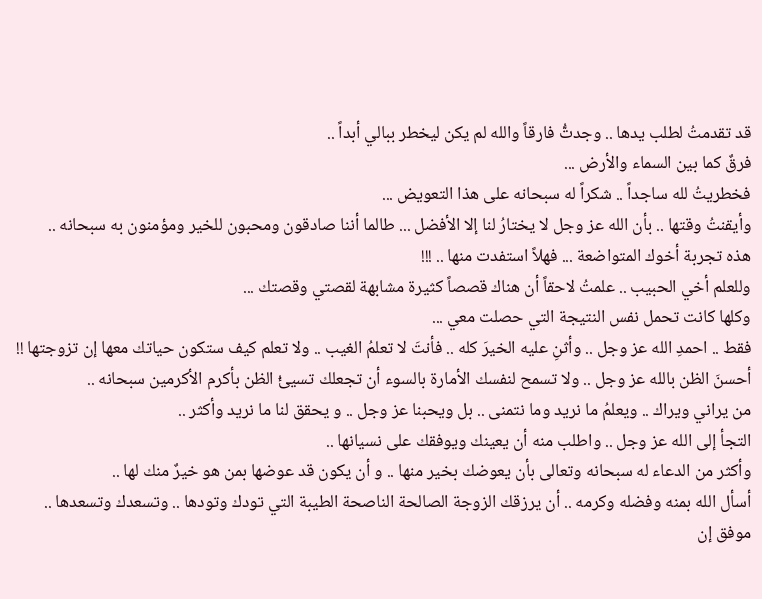قد تقدمتُ لطلب يدها .. وجدتُّ فارقاً والله لم يكن ليخطر ببالي أبداً ..
فرقٌ كما بين السماء والأرض ...
فخطريتُ لله ساجداً .. شكراً له سبحانه على هذا التعويض ...
وأيقنتُ وقتها .. بأن الله عز وجل لا يختارُ لنا إلا الأفضل ... طالما أننا صادقون ومحبون للخير ومؤمنون به سبحانه ..
هذه تجربة أخوك المتواضعة ... فهلاً استفدت منها .. !!!
وللعلم أخي الحبيب .. علمتُ لاحقاً أن هناك قصصاً كثيرة مشابهة لقصتي وقصتك ...
وكلها كانت تحمل نفس النتيجة التي حصلت معي ...
فقط .. احمدِ الله عز وجل .. وأثنِ عليه الخيرَ كله .. فأنتَ لا تعلمُ الغيب .. ولا تعلم كيف ستكون حياتك معها إن تزوجتها !!
أحسنَ الظن بالله عز وجل .. ولا تسمح لنفسك الأمارة بالسوء أن تجعلك تسيئُ الظن بأكرم الأكرمين سبحانه ..
من يراني ويراك .. ويعلمُ ما نريد وما نتمنى .. بل ويحبنا عز وجل .. و يحقق لنا ما نريد وأكثر ..
التجأ إلى الله عز وجل .. واطلب منه أن يعينك ويوفقك على نسيانها ..
وأكثر من الدعاء له سبحانه وتعالى بأن يعوضك بخير منها .. و أن يكون قد عوضها بمن هو خيرٌ منك لها ..
أسأل الله بمنه وفضله وكرمه .. أن يرزقك الزوجة الصالحة الناصحة الطيبة التي تودك وتودها .. وتسعدك وتسعدها ..
موفق إن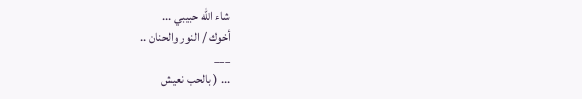شاء الله حبيبي ...
أخوك / النور والحنان ..
___
... ( بالحب نعيش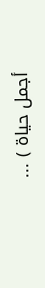أجمل حياة ) ...